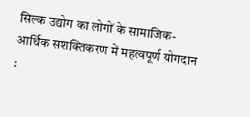सिल्क उद्योग का लोगों के सामाजिक-आर्थिक सशक्तिकरण में महत्वपूर्ण योगदान :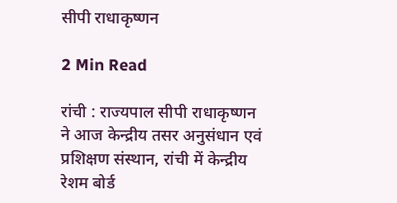सीपी राधाकृष्णन

2 Min Read

रांची : राज्यपाल सीपी राधाकृष्णन ने आज केन्द्रीय तसर अनुसंधान एवं प्रशिक्षण संस्थान, रांची में केन्द्रीय रेशम बोर्ड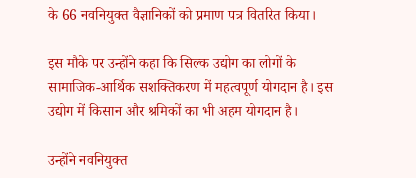के 66 नवनियुक्त वैज्ञानिकों को प्रमाण पत्र वितरित किया।

इस मौके पर उन्होंने कहा कि सिल्क उद्योग का लोगों के सामाजिक-आर्थिक सशक्तिकरण में महत्वपूर्ण योगदान है। इस उद्योग में किसान और श्रमिकों का भी अहम योगदान है।

उन्होंने नवनियुक्त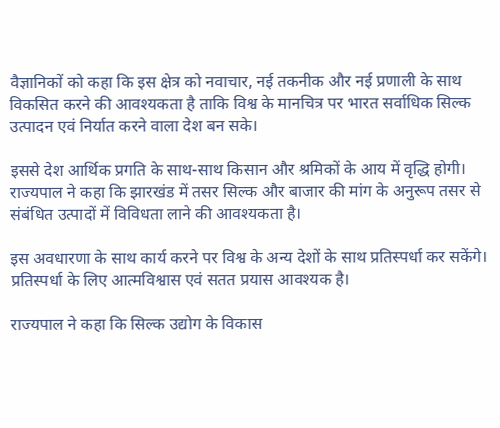वैज्ञानिकों को कहा कि इस क्षेत्र को नवाचार, नई तकनीक और नई प्रणाली के साथ विकसित करने की आवश्यकता है ताकि विश्व के मानचित्र पर भारत सर्वाधिक सिल्क उत्पादन एवं निर्यात करने वाला देश बन सके।

इससे देश आर्थिक प्रगति के साथ-साथ किसान और श्रमिकों के आय में वृद्धि होगी। राज्यपाल ने कहा कि झारखंड में तसर सिल्क और बाजार की मांग के अनुरूप तसर से संबंधित उत्पादों में विविधता लाने की आवश्यकता है।

इस अवधारणा के साथ कार्य करने पर विश्व के अन्य देशों के साथ प्रतिस्पर्धा कर सकेंगे। प्रतिस्पर्धा के लिए आत्मविश्वास एवं सतत प्रयास आवश्यक है।

राज्यपाल ने कहा कि सिल्क उद्योग के विकास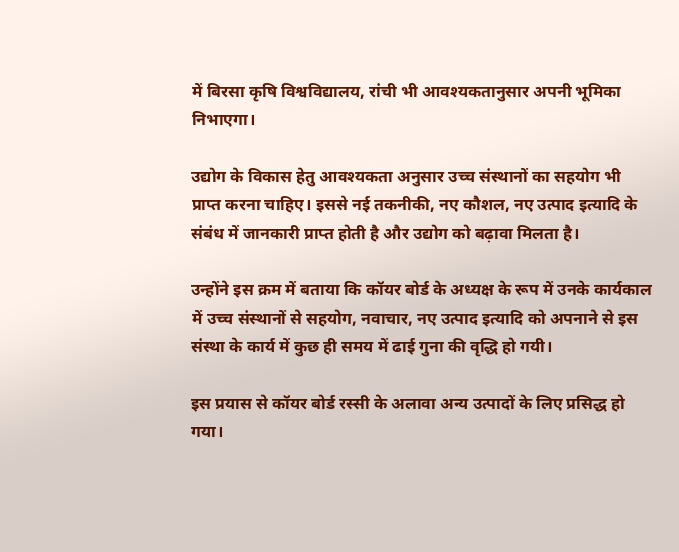में बिरसा कृषि विश्वविद्यालय, रांची भी आवश्यकतानुसार अपनी भूमिका निभाएगा।

उद्योग के विकास हेतु आवश्यकता अनुसार उच्च संस्थानों का सहयोग भी प्राप्त करना चाहिए। इससे नई तकनीकी, नए कौशल, नए उत्पाद इत्यादि के संबंध में जानकारी प्राप्त होती है और उद्योग को बढ़ावा मिलता है।

उन्होंने इस क्रम में बताया कि कॉयर बोर्ड के अध्यक्ष के रूप में उनके कार्यकाल में उच्च संस्थानों से सहयोग, नवाचार, नए उत्पाद इत्यादि को अपनाने से इस संस्था के कार्य में कुछ ही समय में ढाई गुना की वृद्धि हो गयी।

इस प्रयास से कॉयर बोर्ड रस्सी के अलावा अन्य उत्पादों के लिए प्रसिद्ध हो गया।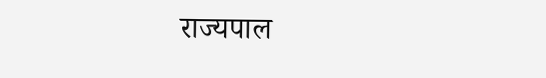राज्यपाल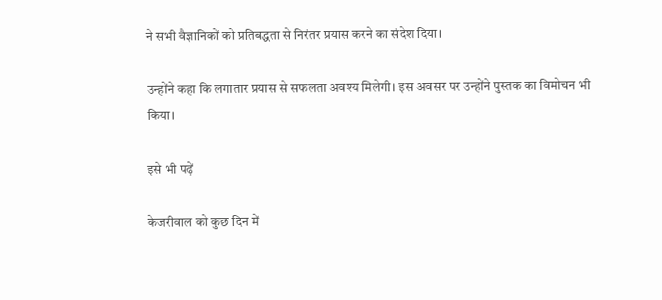ने सभी वैज्ञानिकों को प्रतिबद्धता से निरंतर प्रयास करने का संदेश दिया।

उन्होंने कहा कि लगातार प्रयास से सफलता अवश्य मिलेगी। इस अवसर पर उन्होंने पुस्तक का विमोचन भी किया।

इसे भी पढ़ें

केजरीवाल को कुछ दिन में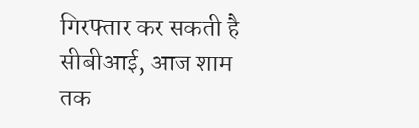गिरफ्तार कर सकती है सीबीआई, आज शाम तक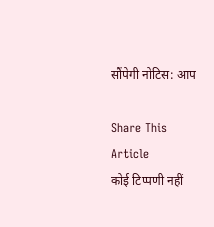सौंपेगी नोटिस: आप

Share This Article
कोई टिप्पणी नहीं